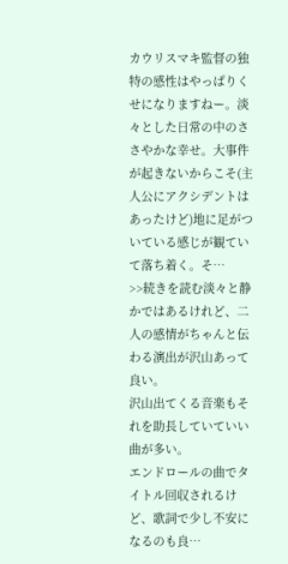カウリスマキ監督の独特の感性はやっぱりくせになりますねー。淡々とした日常の中のささやかな幸せ。大事件が起きないからこそ(主人公にアクシデントはあったけど)地に足がついている感じが観ていて落ち着く。そ…
>>続きを読む淡々と静かではあるけれど、二人の感情がちゃんと伝わる演出が沢山あって良い。
沢山出てくる音楽もそれを助長していていい曲が多い。
エンドロールの曲でタイトル回収されるけど、歌詞で少し不安になるのも良…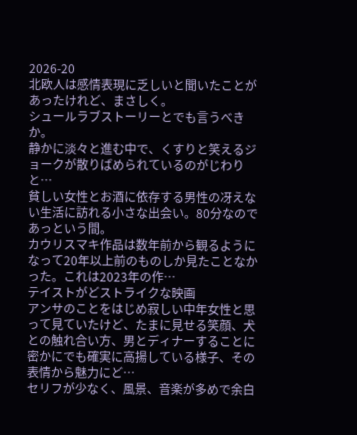2026-20
北欧人は感情表現に乏しいと聞いたことがあったけれど、まさしく。
シュールラブストーリーとでも言うべきか。
静かに淡々と進む中で、くすりと笑えるジョークが散りばめられているのがじわりと…
貧しい女性とお酒に依存する男性の冴えない生活に訪れる小さな出会い。80分なのであっという間。
カウリスマキ作品は数年前から観るようになって20年以上前のものしか見たことなかった。これは2023年の作…
テイストがどストライクな映画
アンサのことをはじめ寂しい中年女性と思って見ていたけど、たまに見せる笑顔、犬との触れ合い方、男とディナーすることに密かにでも確実に高揚している様子、その表情から魅力にど…
セリフが少なく、風景、音楽が多めで余白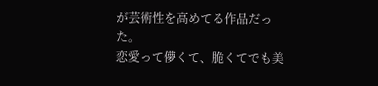が芸術性を高めてる作品だった。
恋愛って儚くて、脆くてでも美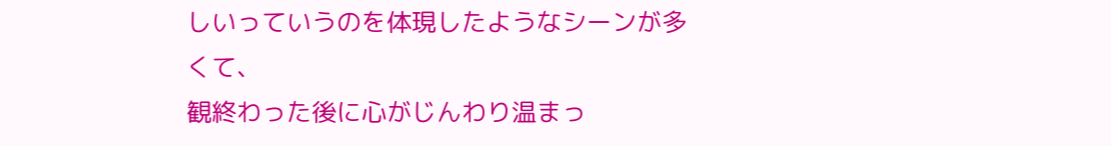しいっていうのを体現したようなシーンが多くて、
観終わった後に心がじんわり温まっ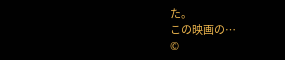た。
この映画の…
©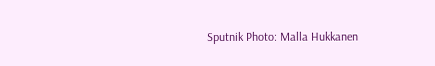Sputnik Photo: Malla Hukkanen